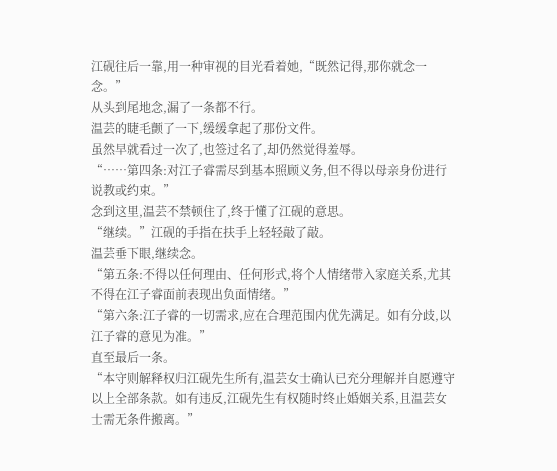江砚往后一靠,用一种审视的目光看着她,“既然记得,那你就念一念。”
从头到尾地念,漏了一条都不行。
温芸的睫毛颤了一下,缓缓拿起了那份文件。
虽然早就看过一次了,也签过名了,却仍然觉得羞辱。
“……第四条:对江子睿需尽到基本照顾义务,但不得以母亲身份进行说教或约束。”
念到这里,温芸不禁顿住了,终于懂了江砚的意思。
“继续。”江砚的手指在扶手上轻轻敲了敲。
温芸垂下眼,继续念。
“第五条:不得以任何理由、任何形式,将个人情绪带入家庭关系,尤其不得在江子睿面前表现出负面情绪。”
“第六条:江子睿的一切需求,应在合理范围内优先满足。如有分歧,以江子睿的意见为准。”
直至最后一条。
“本守则解释权归江砚先生所有,温芸女士确认已充分理解并自愿遵守以上全部条款。如有违反,江砚先生有权随时终止婚姻关系,且温芸女士需无条件搬离。”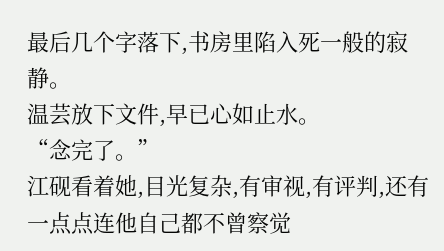最后几个字落下,书房里陷入死一般的寂静。
温芸放下文件,早已心如止水。
“念完了。”
江砚看着她,目光复杂,有审视,有评判,还有一点点连他自己都不曾察觉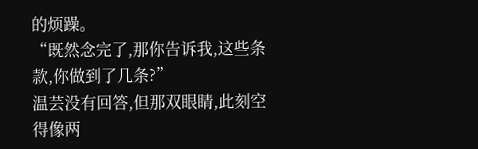的烦躁。
“既然念完了,那你告诉我,这些条款,你做到了几条?”
温芸没有回答,但那双眼睛,此刻空得像两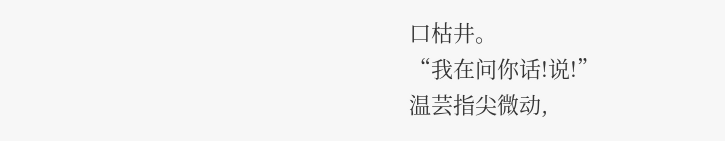口枯井。
“我在问你话!说!”
温芸指尖微动,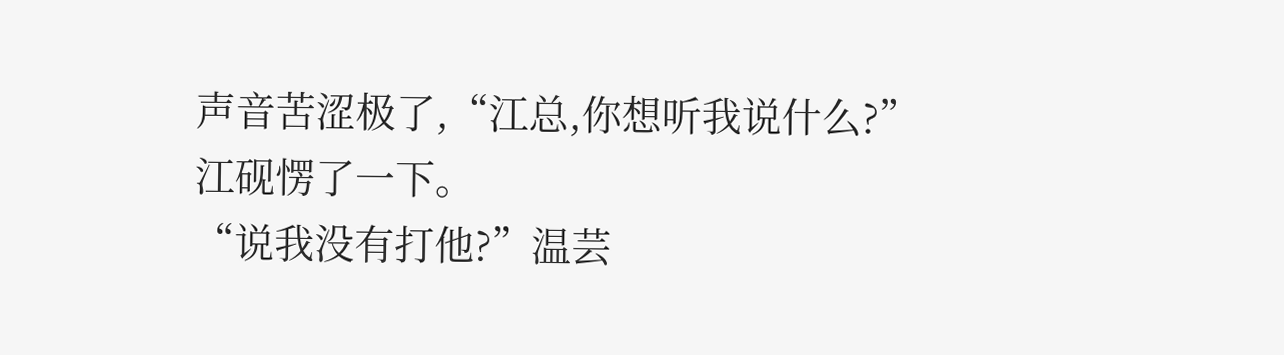声音苦涩极了,“江总,你想听我说什么?”
江砚愣了一下。
“说我没有打他?”温芸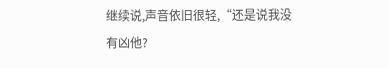继续说,声音依旧很轻,“还是说我没有凶他?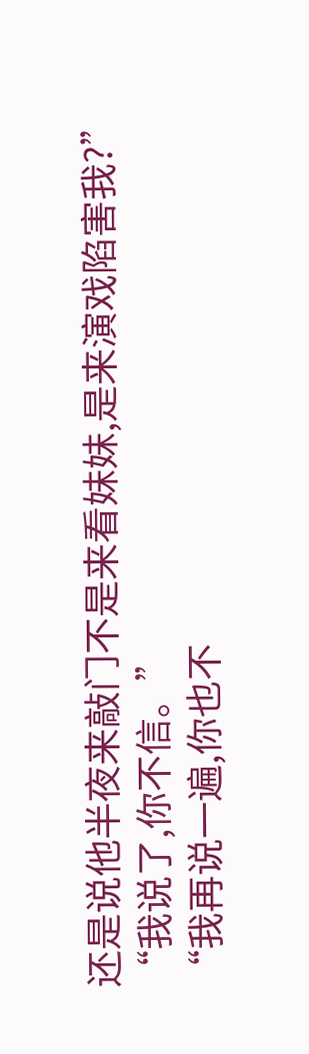还是说他半夜来敲门不是来看妹妹,是来演戏陷害我?”
“我说了,你不信。”
“我再说一遍,你也不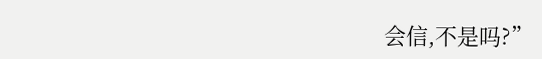会信,不是吗?”